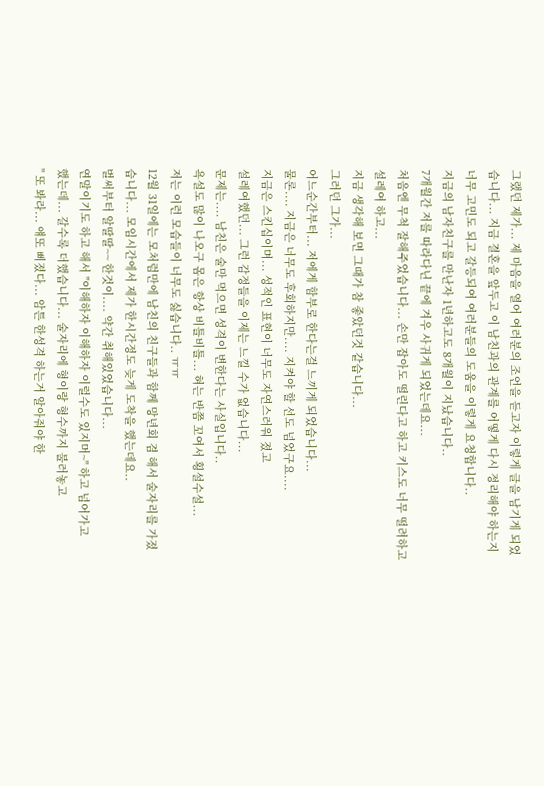그랬던 제가... 제 마음을 열어 여러분의 조언을 듣고자 이렇게 글을 남기게 되었습니다... 지금 결혼을 앞두고 이 남친과의 관계를 어떻게 다시 정리해야 하는지 너무 고민도 되고 갈등되여 여러분들의 도움을 이렇게 요청합니다..
지금의 남자친구를 만난자 1년하고도 8개월이 지났습니다..
7개월간 저를 따라다닌 끝에 겨우 사귀게 되었는데요...
처음엔 무척 잘해주었습니다... 손만 잡아도 떨린다고 하고 키스도 너무 떨려하고 설레여 하고...
지금 생각해 보면 그때가 참 좋았던것 같습니다...
그러던 그가...
어느순간부터... 저에게 함부로 한다는걸 느끼게 되었습니다...
물론.... 지금은 너무도 후회하지만.... 지켜야 할 선도 넘었구요....
지금은 스킨십이며... 성적인 표현이 너무도 자연스러워 졌고
설레여했던... 그런 감정들을 이제는 느낄 수가 없습니다...
문제는.... 남친은 술만 먹으면 성격이 변한다는 사실입니다..
욕설도 많이 나오구 몸은 항상 비틀비틀... 혀는 반쯤 꼬여서 횡설수설...
저는 이런 모습들이 너무도 싫습니다.. ㅠㅠ
12월 31일에는 모처럼만에 남친의 친구들과 함께 망년회 겸 해서 술자리를 가졌습니다... 모임시간에서 제가 한시간정도 늦게 도착을 했는데요..
벌써부터 알딸딸~~ 한것이.... 약간 취해있었습니다...
연말이기도 하고 해서 "이해하자 이해하자 이럴수도 있지머~" 하고 넘어가고
했는데... 갈수록 더했습니다... 술자리에 형이랑 형수까지 불러놓고
" 또 봐라... 얘또 삐졌다... 암튼 한성격 하는거 알아줘야 한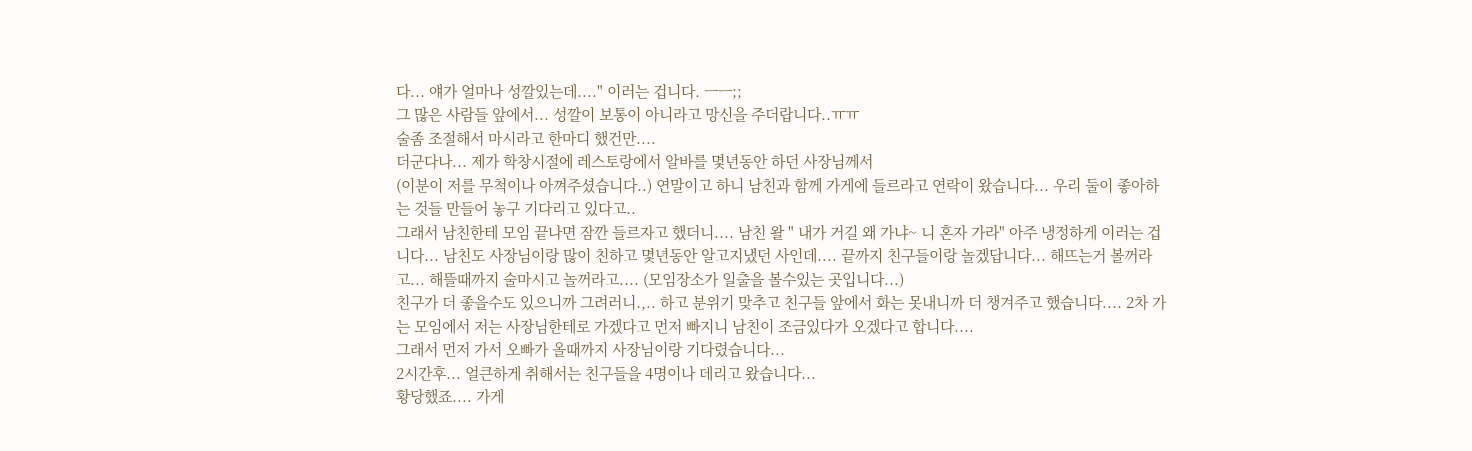다... 얘가 얼마나 성깔있는데...." 이러는 겁니다. ㅡㅡ;;
그 많은 사람들 앞에서... 성깔이 보통이 아니라고 망신을 주더랍니다..ㅠㅠ
술좀 조절해서 마시라고 한마디 했건만....
더군다나... 제가 학창시절에 레스토랑에서 알바를 몇년동안 하던 사장님께서
(이분이 저를 무척이나 아껴주셨습니다..) 연말이고 하니 남친과 함께 가게에 들르라고 연락이 왔습니다... 우리 둘이 좋아하는 것들 만들어 놓구 기다리고 있다고..
그래서 남친한테 모임 끝나면 잠깐 들르자고 했더니.... 남친 왈 " 내가 거길 왜 가냐~ 니 혼자 가라" 아주 냉정하게 이러는 겁니다... 남친도 사장님이랑 많이 친하고 몇년동안 알고지냈던 사인데.... 끝까지 친구들이랑 놀겠답니다... 해뜨는거 볼꺼라고... 해뜰때까지 술마시고 놀꺼라고.... (모임장소가 일출을 볼수있는 곳입니다...)
친구가 더 좋을수도 있으니까 그려러니.,.. 하고 분위기 맞추고 친구들 앞에서 화는 못내니까 더 챙겨주고 했습니다.... 2차 가는 모임에서 저는 사장님한테로 가겠다고 먼저 빠지니 남친이 조금있다가 오겠다고 합니다....
그래서 먼저 가서 오빠가 올때까지 사장님이랑 기다렸습니다...
2시간후... 얼큰하게 취해서는 친구들을 4명이나 데리고 왔습니다...
황당했죠.... 가게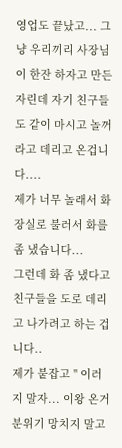영업도 끝났고... 그냥 우리끼리 사장님이 한잔 하자고 만든 자린데 자기 친구들도 같이 마시고 놀꺼라고 데리고 온겁니다....
제가 너무 놀래서 화장실로 불러서 화를 좀 냈습니다...
그런데 화 좀 냈다고 친구들을 도로 데리고 나가려고 하는 겁니다..
제가 붙잡고 " 이러지 말자... 이왕 온거 분위기 망치지 말고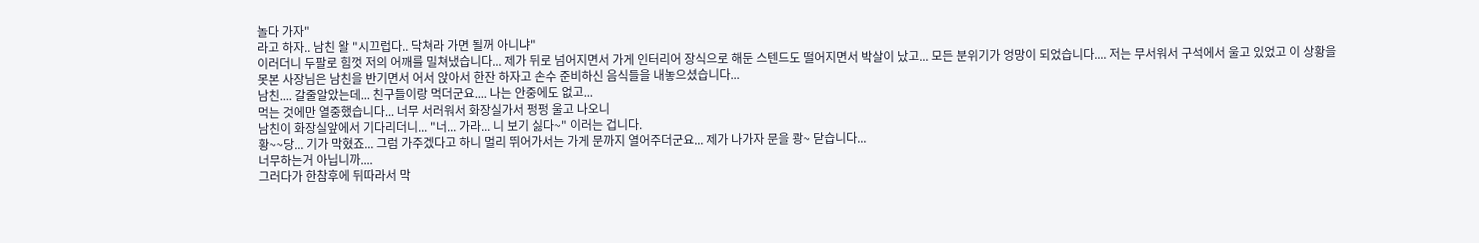놀다 가자"
라고 하자.. 남친 왈 "시끄럽다.. 닥쳐라 가면 될꺼 아니냐"
이러더니 두팔로 힘껏 저의 어깨를 밀쳐냈습니다... 제가 뒤로 넘어지면서 가게 인터리어 장식으로 해둔 스텐드도 떨어지면서 박살이 났고... 모든 분위기가 엉망이 되었습니다.... 저는 무서워서 구석에서 울고 있었고 이 상황을 못본 사장님은 남친을 반기면서 어서 앉아서 한잔 하자고 손수 준비하신 음식들을 내놓으셨습니다...
남친.... 갈줄알았는데... 친구들이랑 먹더군요.... 나는 안중에도 없고...
먹는 것에만 열중했습니다... 너무 서러워서 화장실가서 펑펑 울고 나오니
남친이 화장실앞에서 기다리더니... "너... 가라... 니 보기 싫다~" 이러는 겁니다.
황~~당... 기가 막혔죠... 그럼 가주겠다고 하니 멀리 뛰어가서는 가게 문까지 열어주더군요... 제가 나가자 문을 쾅~ 닫습니다...
너무하는거 아닙니까....
그러다가 한참후에 뒤따라서 막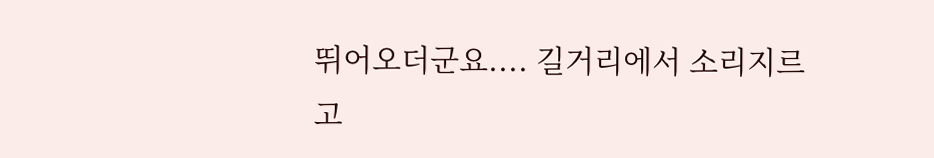뛰어오더군요.... 길거리에서 소리지르고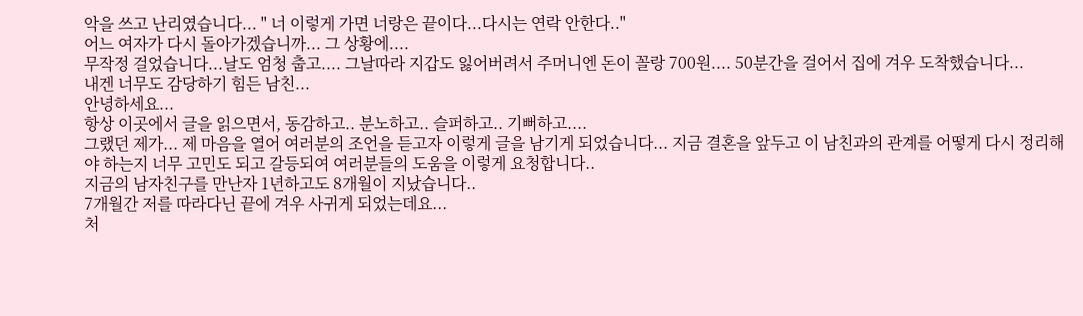악을 쓰고 난리였습니다... " 너 이렇게 가면 너랑은 끝이다...다시는 연락 안한다.."
어느 여자가 다시 돌아가겠습니까... 그 상황에....
무작정 걸었습니다...날도 엄청 춥고.... 그날따라 지갑도 잃어버려서 주머니엔 돈이 꼴랑 700원.... 50분간을 걸어서 집에 겨우 도착했습니다...
내겐 너무도 감당하기 힘든 남친...
안녕하세요...
항상 이곳에서 글을 읽으면서, 동감하고.. 분노하고.. 슬퍼하고.. 기뻐하고....
그랬던 제가... 제 마음을 열어 여러분의 조언을 듣고자 이렇게 글을 남기게 되었습니다... 지금 결혼을 앞두고 이 남친과의 관계를 어떻게 다시 정리해야 하는지 너무 고민도 되고 갈등되여 여러분들의 도움을 이렇게 요청합니다..
지금의 남자친구를 만난자 1년하고도 8개월이 지났습니다..
7개월간 저를 따라다닌 끝에 겨우 사귀게 되었는데요...
처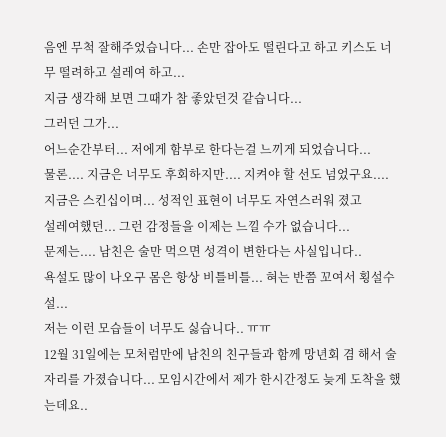음엔 무척 잘해주었습니다... 손만 잡아도 떨린다고 하고 키스도 너무 떨려하고 설레여 하고...
지금 생각해 보면 그때가 참 좋았던것 같습니다...
그러던 그가...
어느순간부터... 저에게 함부로 한다는걸 느끼게 되었습니다...
물론.... 지금은 너무도 후회하지만.... 지켜야 할 선도 넘었구요....
지금은 스킨십이며... 성적인 표현이 너무도 자연스러워 졌고
설레여했던... 그런 감정들을 이제는 느낄 수가 없습니다...
문제는.... 남친은 술만 먹으면 성격이 변한다는 사실입니다..
욕설도 많이 나오구 몸은 항상 비틀비틀... 혀는 반쯤 꼬여서 횡설수설...
저는 이런 모습들이 너무도 싫습니다.. ㅠㅠ
12월 31일에는 모처럼만에 남친의 친구들과 함께 망년회 겸 해서 술자리를 가졌습니다... 모임시간에서 제가 한시간정도 늦게 도착을 했는데요..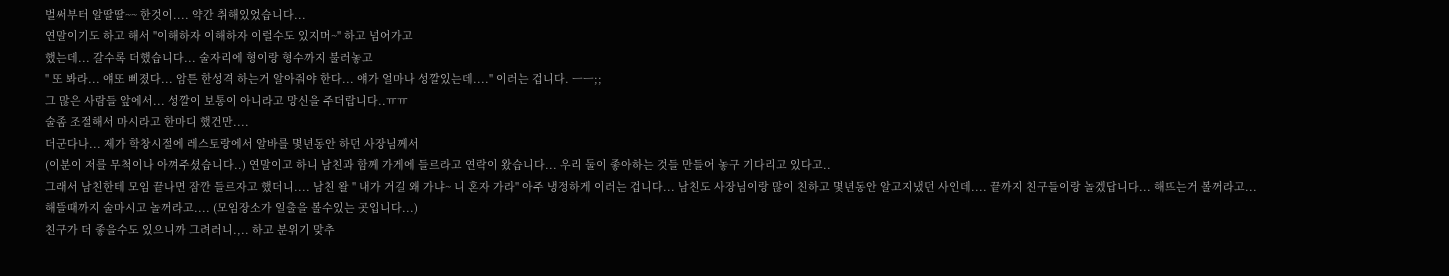벌써부터 알딸딸~~ 한것이.... 약간 취해있었습니다...
연말이기도 하고 해서 "이해하자 이해하자 이럴수도 있지머~" 하고 넘어가고
했는데... 갈수록 더했습니다... 술자리에 형이랑 형수까지 불러놓고
" 또 봐라... 얘또 삐졌다... 암튼 한성격 하는거 알아줘야 한다... 얘가 얼마나 성깔있는데...." 이러는 겁니다. ㅡㅡ;;
그 많은 사람들 앞에서... 성깔이 보통이 아니라고 망신을 주더랍니다..ㅠㅠ
술좀 조절해서 마시라고 한마디 했건만....
더군다나... 제가 학창시절에 레스토랑에서 알바를 몇년동안 하던 사장님께서
(이분이 저를 무척이나 아껴주셨습니다..) 연말이고 하니 남친과 함께 가게에 들르라고 연락이 왔습니다... 우리 둘이 좋아하는 것들 만들어 놓구 기다리고 있다고..
그래서 남친한테 모임 끝나면 잠깐 들르자고 했더니.... 남친 왈 " 내가 거길 왜 가냐~ 니 혼자 가라" 아주 냉정하게 이러는 겁니다... 남친도 사장님이랑 많이 친하고 몇년동안 알고지냈던 사인데.... 끝까지 친구들이랑 놀겠답니다... 해뜨는거 볼꺼라고... 해뜰때까지 술마시고 놀꺼라고.... (모임장소가 일출을 볼수있는 곳입니다...)
친구가 더 좋을수도 있으니까 그려러니.,.. 하고 분위기 맞추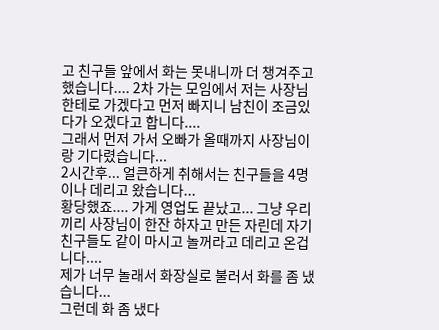고 친구들 앞에서 화는 못내니까 더 챙겨주고 했습니다.... 2차 가는 모임에서 저는 사장님한테로 가겠다고 먼저 빠지니 남친이 조금있다가 오겠다고 합니다....
그래서 먼저 가서 오빠가 올때까지 사장님이랑 기다렸습니다...
2시간후... 얼큰하게 취해서는 친구들을 4명이나 데리고 왔습니다...
황당했죠.... 가게 영업도 끝났고... 그냥 우리끼리 사장님이 한잔 하자고 만든 자린데 자기 친구들도 같이 마시고 놀꺼라고 데리고 온겁니다....
제가 너무 놀래서 화장실로 불러서 화를 좀 냈습니다...
그런데 화 좀 냈다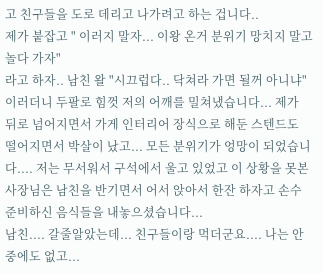고 친구들을 도로 데리고 나가려고 하는 겁니다..
제가 붙잡고 " 이러지 말자... 이왕 온거 분위기 망치지 말고 놀다 가자"
라고 하자.. 남친 왈 "시끄럽다.. 닥쳐라 가면 될꺼 아니냐"
이러더니 두팔로 힘껏 저의 어깨를 밀쳐냈습니다... 제가 뒤로 넘어지면서 가게 인터리어 장식으로 해둔 스텐드도 떨어지면서 박살이 났고... 모든 분위기가 엉망이 되었습니다.... 저는 무서워서 구석에서 울고 있었고 이 상황을 못본 사장님은 남친을 반기면서 어서 앉아서 한잔 하자고 손수 준비하신 음식들을 내놓으셨습니다...
남친.... 갈줄알았는데... 친구들이랑 먹더군요.... 나는 안중에도 없고...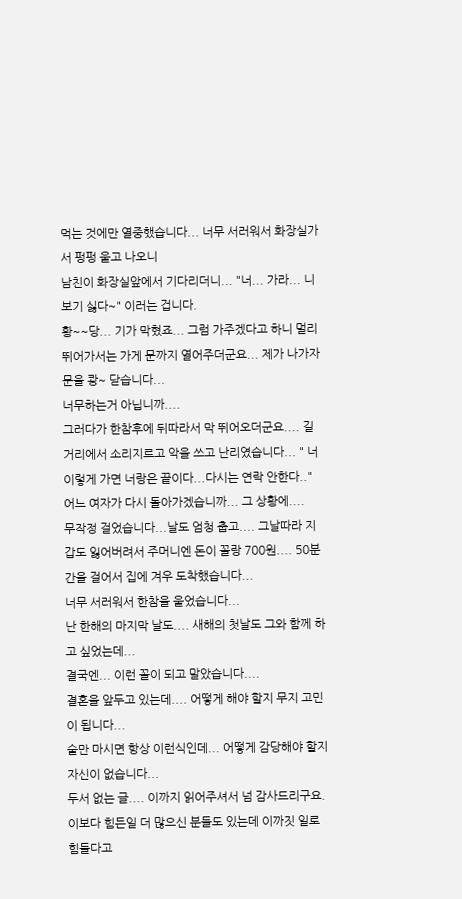먹는 것에만 열중했습니다... 너무 서러워서 화장실가서 펑펑 울고 나오니
남친이 화장실앞에서 기다리더니... "너... 가라... 니 보기 싫다~" 이러는 겁니다.
황~~당... 기가 막혔죠... 그럼 가주겠다고 하니 멀리 뛰어가서는 가게 문까지 열어주더군요... 제가 나가자 문을 쾅~ 닫습니다...
너무하는거 아닙니까....
그러다가 한참후에 뒤따라서 막 뛰어오더군요.... 길거리에서 소리지르고 악을 쓰고 난리였습니다... " 너 이렇게 가면 너랑은 끝이다...다시는 연락 안한다.."
어느 여자가 다시 돌아가겠습니까... 그 상황에....
무작정 걸었습니다...날도 엄청 춥고.... 그날따라 지갑도 잃어버려서 주머니엔 돈이 꼴랑 700원.... 50분간을 걸어서 집에 겨우 도착했습니다...
너무 서러워서 한참을 울었습니다...
난 한해의 마지막 날도.... 새해의 첫날도 그와 함께 하고 싶었는데...
결국엔... 이런 꼴이 되고 말았습니다....
결혼을 앞두고 있는데.... 어떻게 해야 할지 무지 고민이 됩니다...
술만 마시면 항상 이런식인데... 어떻게 감당해야 할지 자신이 없습니다...
두서 없는 글.... 이까지 읽어주셔서 넘 감사드리구요.
이보다 힘든일 더 많으신 분들도 있는데 이까짓 일로 힘들다고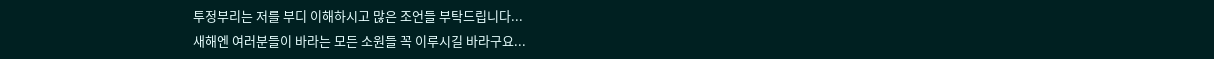투정부리는 저를 부디 이해하시고 많은 조언들 부탁드립니다...
새해엔 여러분들이 바라는 모든 소원들 꼭 이루시길 바라구요...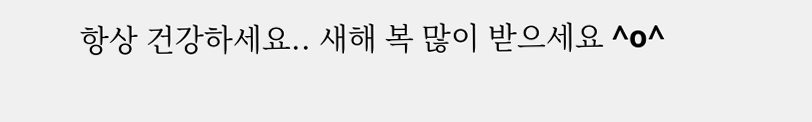항상 건강하세요.. 새해 복 많이 받으세요 ^o^